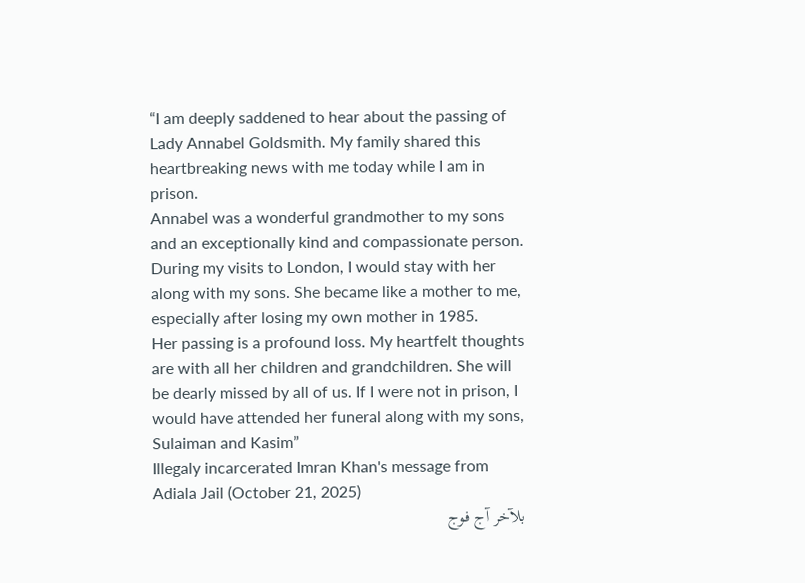“I am deeply saddened to hear about the passing of Lady Annabel Goldsmith. My family shared this heartbreaking news with me today while I am in prison.
Annabel was a wonderful grandmother to my sons and an exceptionally kind and compassionate person. During my visits to London, I would stay with her along with my sons. She became like a mother to me, especially after losing my own mother in 1985.
Her passing is a profound loss. My heartfelt thoughts are with all her children and grandchildren. She will be dearly missed by all of us. If I were not in prison, I would have attended her funeral along with my sons, Sulaiman and Kasim”
Illegaly incarcerated Imran Khan's message from Adiala Jail (October 21, 2025)
بلآخر آج فوج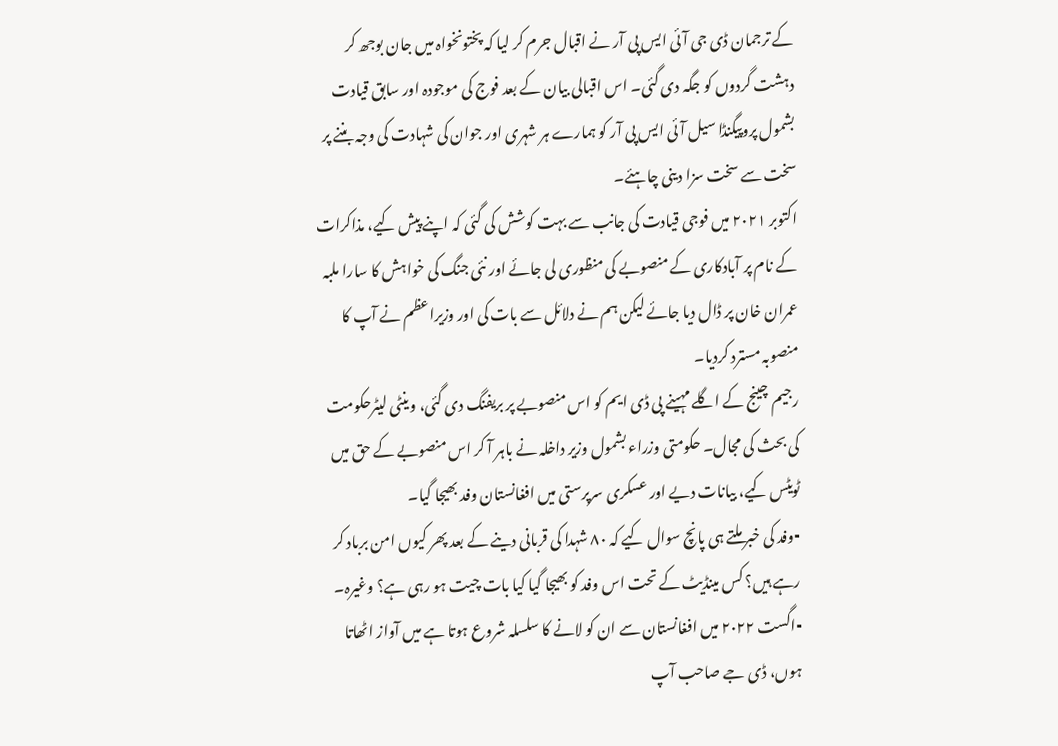کے ترجمان ڈی جی آئی ایس پی آر نے اقبال جرم کر لیا کہ پختونخواہ میں جان بوجھ کر دہشت گردوں کو جگہ دی گئی۔ اس اقبالی بیان کے بعد فوج کی موجودہ اور سابق قیادت بشمول پروپیگنڈا سیل آئی ایس پی آر کو ہمارے ہر شہری اور جوان کی شہادت کی وجہ بننے پر سخت سے سخت سزا دینی چاہئے۔
اکتوبر ۲۰۲۱ میں فوجی قیادت کی جانب سے بہت کوشش کی گئی کہ اپنے پیش کیے، مذاکرات کے نام پر آبادکاری کے منصوبے کی منظوری لی جائے اور نئی جنگ کی خواہش کا سارا ملبہ عمران خان پر ڈال دیا جائے لیکن ہم نے دلائل سے بات کی اور وزیراعظم نے آپ کا منصوبہ مسترد کردیا۔
رجیم چینج کے اگلے مہینے پی ڈی ایم کو اس منصوبے پر بریفنگ دی گئی، وینٹی لیٹرحکومت کی بحث کی مجال۔ حکومتی وزراء بشمول وزیر داخلہ نے باہر آ کر اس منصوبے کے حق میں ٹویٹس کیے، بیانات دیے اور عسکری سرپرستی میں افغانستان وفد بھیجا گیا۔
⁃وفد کی خبر ملتے ہی پانچ سوال کیے کہ ۸۰ شہدا کی قربانی دینے کے بعد پھر کیوں امن برباد کر رہے ہیں؟ کس مینڈیٹ کے تحت اس وفد کو بھیجا گیا کیا بات چیت ہو رہی ہے؟ وغیرہ۔
⁃اگست ۲۰۲۲ میں افغانستان سے ان کو لانے کا سلسلہ شروع ہوتا ہے میں آواز اٹھاتا ہوں، ڈی جے صاحب آپ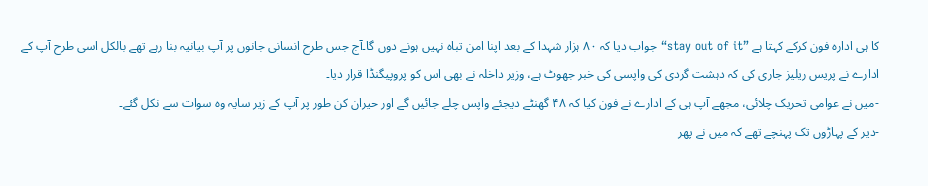کا ہی ادارہ فون کرکے کہتا ہے ”stay out of it“ جواب دیا کہ ۸۰ ہزار شہدا کے بعد اپنا امن تباہ نہیں ہونے دوں گا۔آج جس طرح انسانی جانوں پر آپ بیانیہ بنا رہے تھے بالکل اسی طرح آپ کے ادارے نے پریس ریلیز جاری کی کہ دہشت گردی کی واپسی کی خبر جھوٹ ہے، وزیر داخلہ نے بھی اس کو پروپیگنڈا قرار دیا۔
⁃میں نے عوامی تحریک چلائی، مجھے آپ ہی کے ادارے نے فون کیا کہ ۴۸ گھنٹے دیجئے واپس چلے جائیں گے اور حیران کن طور پر آپ کے زیر سایہ وہ سوات سے نکل گئے۔
⁃دیر کے پہاڑوں تک پہنچے تھے کہ میں نے پھر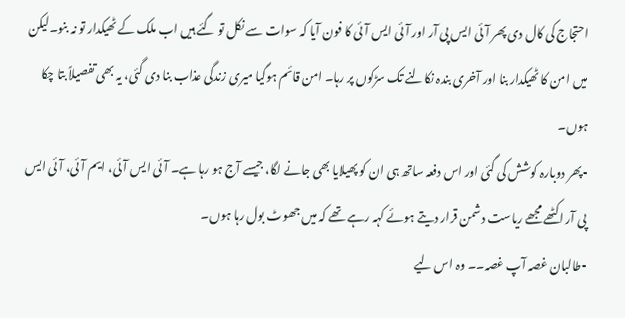احتجاج کی کال دی پھر آئی ایس پی آر اور آئی ایس آئی کا فون آیا کہ سوات سے نکل تو گئے ہیں اب ملک کے ٹھیکدار تو نہ بنو۔لیکن میں امن کا ٹھیکدار بنا اور آخری بندہ نکالنے تک سڑکوں پر رہا۔ امن قائم ہوگیا میری زندگی عذاب بنا دی گئی، یہ بھی تفصیلاً بتا چکا ہوں۔
⁃پھر دوبارہ کوشش کی گئی اور اس دفعہ ساتھ ہی ان کو پھیلایا بھی جانے لگا، جیسے آج ہو رہا ہے۔ آئی ایس آئی، ایم آئی، آئی ایس پی آر اکٹھے مجھے ریاست دشمن قرار دیتے ہوئے کہہ رہے تھے کہ میں جھوٹ بول رہا ہوں۔
⁃طالبان غصہ آپ غصہ۔۔ وہ اس لیے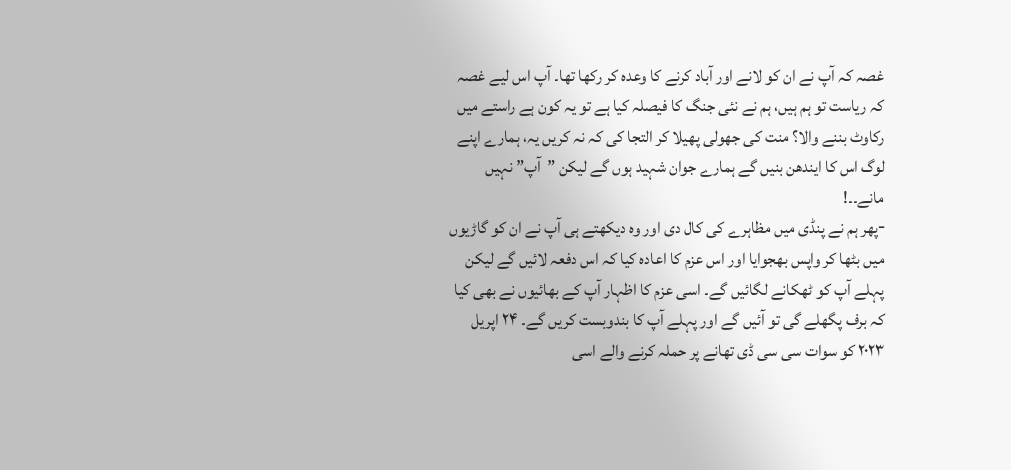غصہ کہ آپ نے ان کو لانے اور آباد کرنے کا وعدہ کر رکھا تھا۔ آپ اس لیے غصہ کہ ریاست تو ہم ہیں، ہم نے نئی جنگ کا فیصلہ کیا ہے تو یہ کون ہے راستے میں رکاوٹ بننے والا؟ منت کی جھولی پھیلا کر التجا کی کہ نہ کریں یہ، ہمارے اپنے لوگ اس کا ایندھن بنیں گے ہمارے جوان شہید ہوں گے لیکن ”آپ” نہیں مانے۔۔!
⁃پھر ہم نے پنڈی میں مظاہرے کی کال دی اور وہ دیکھتے ہی آپ نے ان کو گاڑیوں میں بٹھا کر واپس بھجوایا اور اس عزم کا اعادہ کیا کہ اس دفعہ لائیں گے لیکن پہلے آپ کو ٹھکانے لگائیں گے۔ اسی عزم کا اظہار آپ کے بھائیوں نے بھی کیا کہ برف پگھلے گی تو آئیں گے اور پہلے آپ کا بندوبست کریں گے۔ ۲۴ اپریل ۲۰۲۳ کو سوات سی سی ڈی تھانے پر حملہ کرنے والے اسی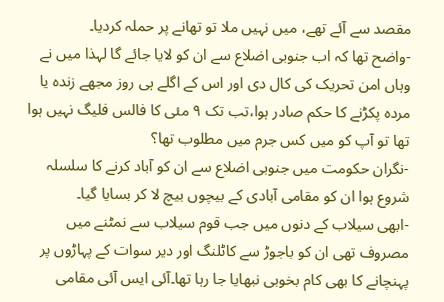مقصد سے آئے تھے، میں نہیں ملا تو تھانے پر حملہ کردیا۔
⁃واضح تھا کہ اب جنوبی اضلاع سے ان کو لایا جائے گا لہذا میں نے وہاں امن تحریک کی کال دی اور اس کے اگلے ہی روز مجھے زندہ یا مردہ پکڑنے کا حکم صادر ہوا،تب تک ۹ مئی کا فالس فلیگ نہیں ہوا تھا تو آپ کو میں کس جرم میں مطلوب تھا؟
⁃نگران حکومت میں جنوبی اضلاع سے ان کو آباد کرنے کا سلسلہ شروع ہوا ان کو مقامی آبادی کے بیچوں بیچ لا کر بسایا گیا۔
⁃ابھی سیلاب کے دنوں میں جب قوم سیلاب سے نمٹنے میں مصروف تھی ان کو باجوڑ سے کاٹلنگ اور دیر سوات کے پہاڑوں پر پہنچانے کا بھی کام بخوبی نبھایا جا رہا تھا۔آئی ایس آئی مقامی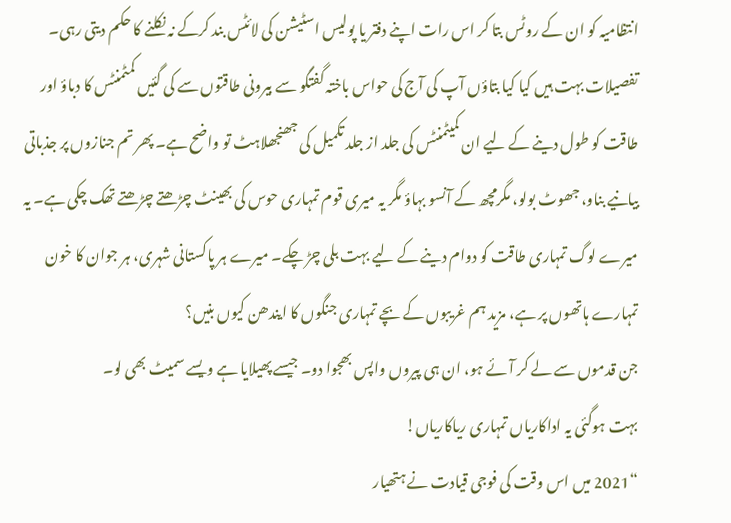انتظامیہ کو ان کے روٹس بتا کر اس رات اپنے دفتر یا پولیس اسٹیشن کی لائٹس بند کرکے نہ نکلنے کا حکم دیتی رہی۔
تفصیلات بہت ہیں کیا کیا بتاؤں آپ کی آج کی حواس باختہ گفتگو سے بیرونی طاقتوں سے کی گئیں کمٹمنٹس کا دباؤ اور طاقت کو طول دینے کے لیے ان کمیٹمنٹس کی جلد از جلد تکمیل کی جھنجھلاہٹ تو واضح ہے۔ پھر تم جنازوں پر جذباتی بیانیے بناو، جھوٹ بولو، مگرمچھ کے آنسو بہاؤ مگر یہ میری قوم تمہاری حوس کی بھینٹ چڑھتے چڑھتے تھک چکی ہے۔ یہ میرے لوگ تمہاری طاقت کو دوام دینے کے لیے بہت بلی چڑ چکے۔ میرے ہر پاکستانی شہری، ہر جوان کا خون تمہارے ہاتھوں پر ہے، مزید ہم غریبوں کے بچے تمہاری جنگوں کا ایندھن کیوں بنیں؟
جن قدموں سے لے کر آئے ہو، ان ہی پیروں واپس بھجوا دو۔ جیسے پھیلایا ہے ویسے سمیٹ بھی لو۔
بہت ہوگئی یہ اداکاریاں تمہاری ریاکاریاں!
“2021 میں اس وقت کی فوجی قیادت نے ہتھیار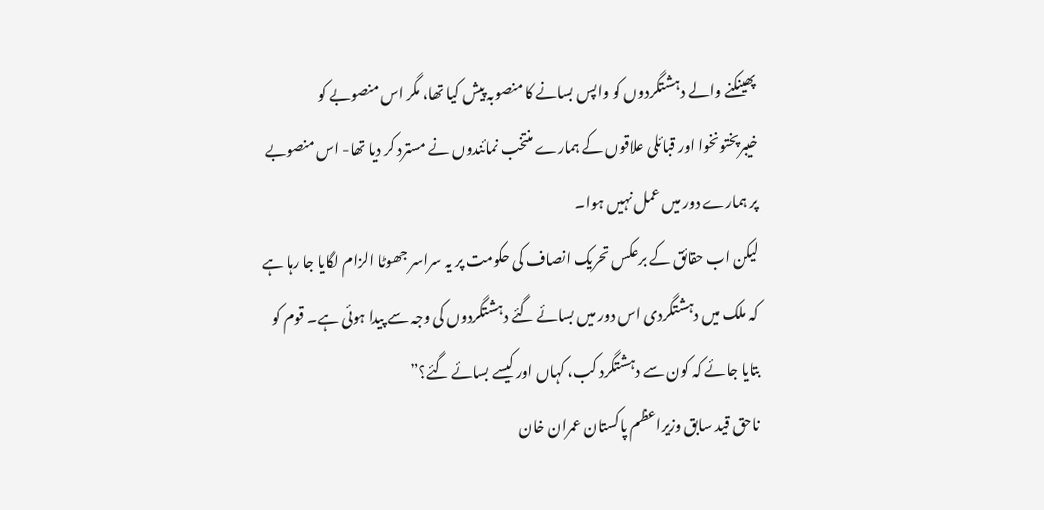پھینکنے والے دہشتگردوں کو واپس بسانے کا منصوبہ پیش کیا تھا، مگر اس منصوبے کو خیبرپختونخوا اور قبائلی علاقوں کے ہمارے منتخب نمائندوں نے مسترد کر دیا تھا- اس منصوبے پر ہمارے دور میں عمل نہیں ہوا۔
لیکن اب حقائق کے برعکس تحریک انصاف کی حکومت پر یہ سراسر جھوٹا الزام لگایا جا رہا ہے کہ ملک میں دہشتگردی اس دور میں بسائے گئے دہشتگردوں کی وجہ سے پیدا ہوئی ہے۔ قوم کو بتایا جائے کہ کون سے دہشتگرد کب، کہاں اور کیسے بسائے گئے؟”
ناحق قید سابق وزیراعظم پاکستان عمران خان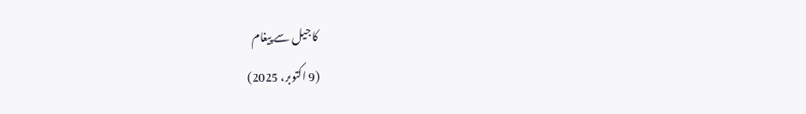کا جیل سے پیغام
(9 اکتوبر، 2025)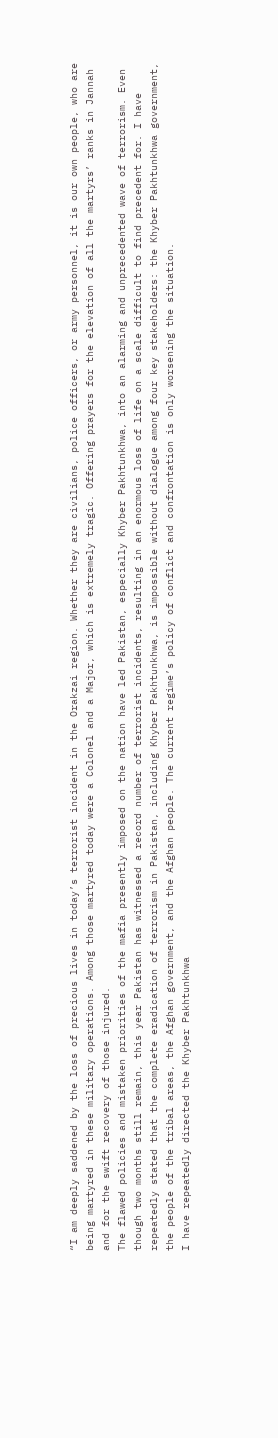“I am deeply saddened by the loss of precious lives in today’s terrorist incident in the Orakzai region. Whether they are civilians, police officers, or army personnel, it is our own people, who are being martyred in these military operations. Among those martyred today were a Colonel and a Major, which is extremely tragic. Offering prayers for the elevation of all the martyrs’ ranks in Jannah and for the swift recovery of those injured.
The flawed policies and mistaken priorities of the mafia presently imposed on the nation have led Pakistan, especially Khyber Pakhtunkhwa, into an alarming and unprecedented wave of terrorism. Even though two months still remain, this year Pakistan has witnessed a record number of terrorist incidents, resulting in an enormous loss of life on a scale difficult to find precedent for. I have repeatedly stated that the complete eradication of terrorism in Pakistan, including Khyber Pakhtunkhwa, is impossible without dialogue among four key stakeholders: the Khyber Pakhtunkhwa government, the people of the tribal areas, the Afghan government, and the Afghan people. The current regime’s policy of conflict and confrontation is only worsening the situation.
I have repeatedly directed the Khyber Pakhtunkhwa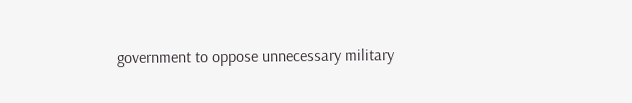government to oppose unnecessary military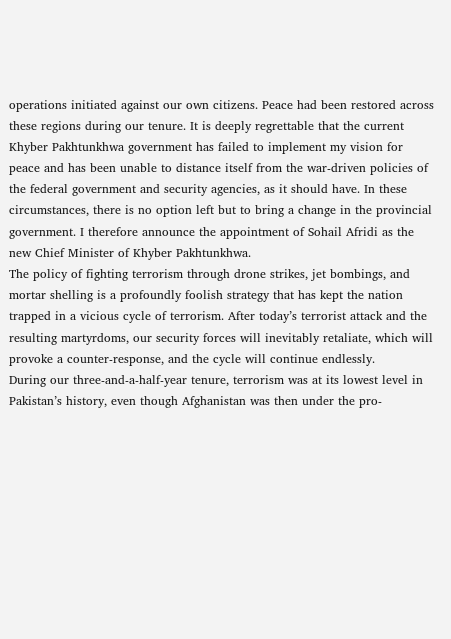operations initiated against our own citizens. Peace had been restored across these regions during our tenure. It is deeply regrettable that the current Khyber Pakhtunkhwa government has failed to implement my vision for peace and has been unable to distance itself from the war-driven policies of the federal government and security agencies, as it should have. In these circumstances, there is no option left but to bring a change in the provincial government. I therefore announce the appointment of Sohail Afridi as the new Chief Minister of Khyber Pakhtunkhwa.
The policy of fighting terrorism through drone strikes, jet bombings, and mortar shelling is a profoundly foolish strategy that has kept the nation trapped in a vicious cycle of terrorism. After today’s terrorist attack and the resulting martyrdoms, our security forces will inevitably retaliate, which will provoke a counter-response, and the cycle will continue endlessly.
During our three-and-a-half-year tenure, terrorism was at its lowest level in Pakistan’s history, even though Afghanistan was then under the pro-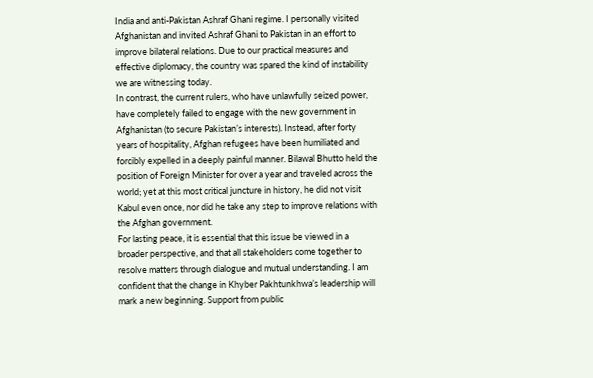India and anti-Pakistan Ashraf Ghani regime. I personally visited Afghanistan and invited Ashraf Ghani to Pakistan in an effort to improve bilateral relations. Due to our practical measures and effective diplomacy, the country was spared the kind of instability we are witnessing today.
In contrast, the current rulers, who have unlawfully seized power, have completely failed to engage with the new government in Afghanistan (to secure Pakistan’s interests). Instead, after forty years of hospitality, Afghan refugees have been humiliated and forcibly expelled in a deeply painful manner. Bilawal Bhutto held the position of Foreign Minister for over a year and traveled across the world; yet at this most critical juncture in history, he did not visit Kabul even once, nor did he take any step to improve relations with the Afghan government.
For lasting peace, it is essential that this issue be viewed in a broader perspective, and that all stakeholders come together to resolve matters through dialogue and mutual understanding. I am confident that the change in Khyber Pakhtunkhwa’s leadership will mark a new beginning. Support from public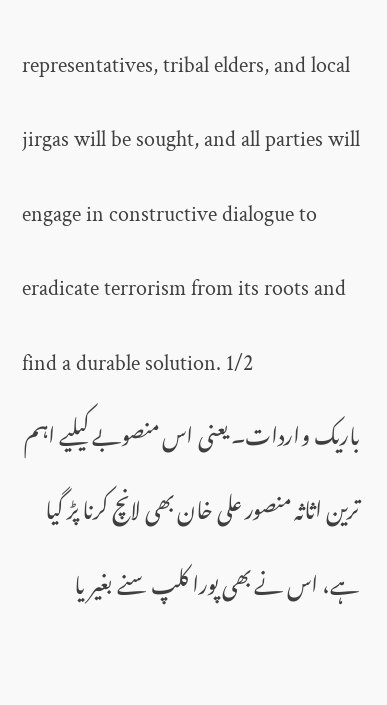representatives, tribal elders, and local jirgas will be sought, and all parties will engage in constructive dialogue to eradicate terrorism from its roots and find a durable solution. 1/2
باریک واردات۔ یعنی اس منصوبے کیلیے اہم ترین اثاثہ منصور علی خان بھی لانچ کرنا پڑ گیا ہے، اس نے بھی پورا کلپ سنے بغیر یا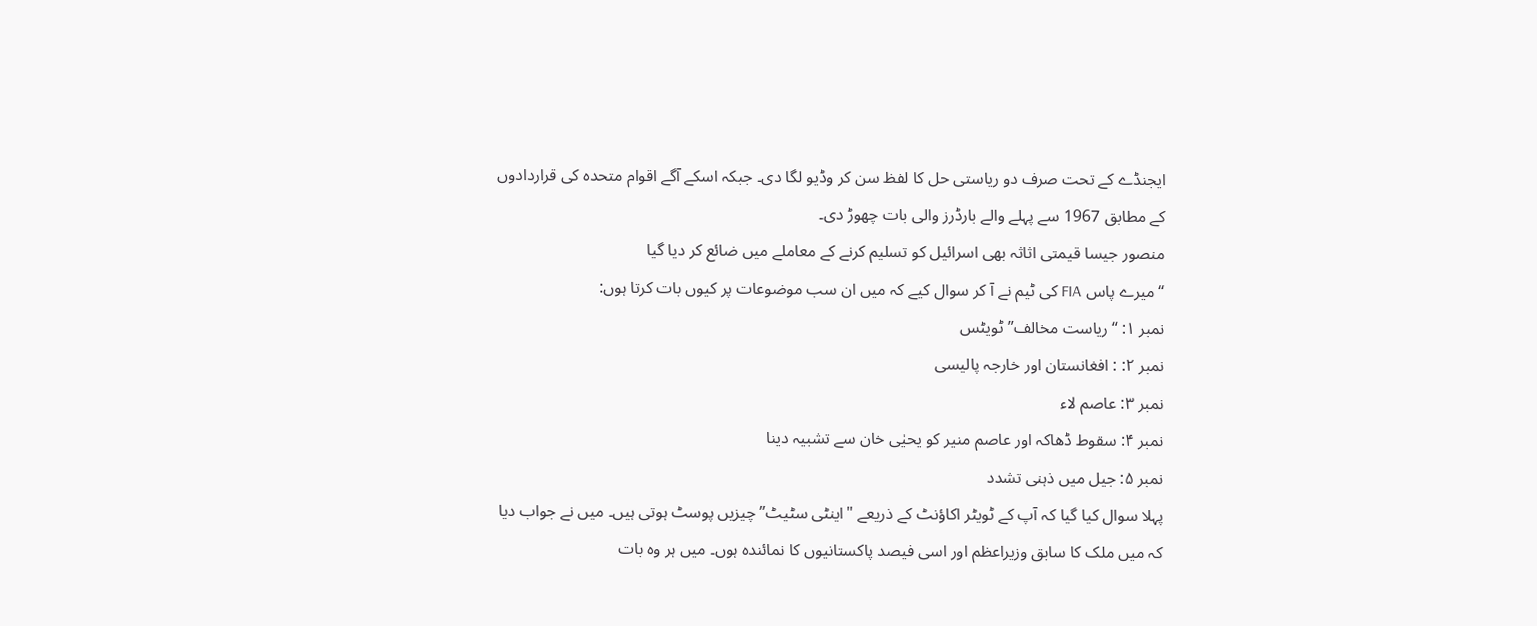ایجنڈے کے تحت صرف دو ریاستی حل کا لفظ سن کر وڈیو لگا دی۔ جبکہ اسکے آگے اقوام متحدہ کی قراردادوں کے مطابق 1967 سے پہلے والے بارڈرز والی بات چھوڑ دی۔
منصور جیسا قیمتی اثاثہ بھی اسرائیل کو تسلیم کرنے کے معاملے میں ضائع کر دیا گیا
“میرے پاس FIA کی ٹیم نے آ کر سوال کیے کہ میں ان سب موضوعات پر کیوں بات کرتا ہوں:
نمبر ۱: “ریاست مخالف” ٹویٹس
نمبر ۲: : افغانستان اور خارجہ پالیسی
نمبر ۳: عاصم لاء
نمبر ۴: سقوط ڈھاکہ اور عاصم منیر کو یحیٰی خان سے تشبیہ دینا
نمبر ۵: جیل میں ذہنی تشدد
پہلا سوال کیا گیا کہ آپ کے ٹویٹر اکاؤنٹ کے ذریعے "اینٹی سٹیٹ” چیزیں پوسٹ ہوتی ہیں۔ میں نے جواب دیا کہ میں ملک کا سابق وزیراعظم اور اسی فیصد پاکستانیوں کا نمائندہ ہوں۔ میں ہر وہ بات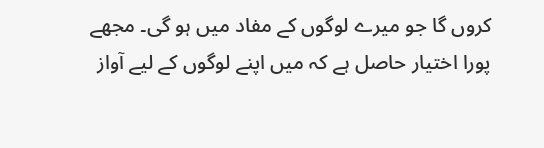کروں گا جو میرے لوگوں کے مفاد میں ہو گی۔ مجھے پورا اختیار حاصل ہے کہ میں اپنے لوگوں کے لیے آواز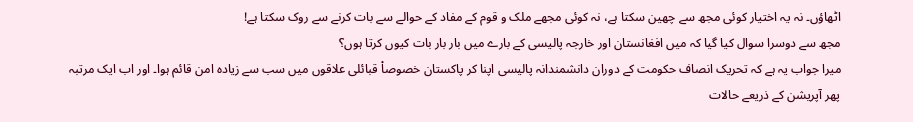اٹھاؤں۔ نہ یہ اختیار کوئی مجھ سے چھین سکتا ہے، نہ کوئی مجھے ملک و قوم کے مفاد کے حوالے سے بات کرنے سے روک سکتا ہے!
مجھ سے دوسرا سوال کیا گیا کہ میں افغانستان اور خارجہ پالیسی کے بارے میں بار بار بات کیوں کرتا ہوں؟
میرا جواب یہ ہے کہ تحریک انصاف حکومت کے دوران دانشمندانہ پالیسی اپنا کر پاکستان خصوصاْ قبائلی علاقوں میں سب سے زیادہ امن قائم ہوا۔ اور اب ایک مرتبہ پھر آپریشن کے ذریعے حالات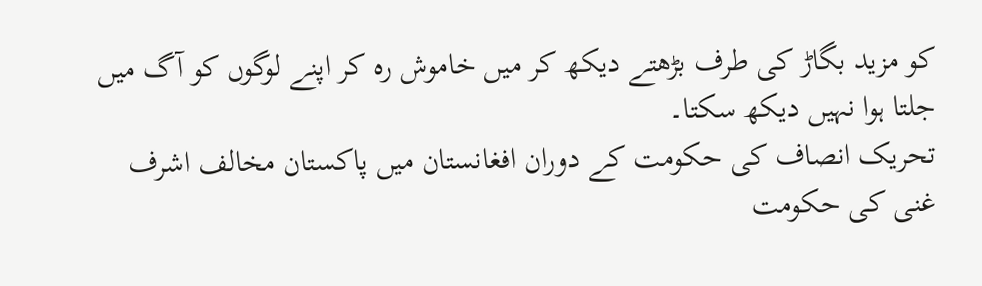کو مزید بگاڑ کی طرف بڑھتے دیکھ کر میں خاموش رہ کر اپنے لوگوں کو آگ میں جلتا ہوا نہیں دیکھ سکتا۔
تحریک انصاف کی حکومت کے دوران افغانستان میں پاکستان مخالف اشرف غنی کی حکومت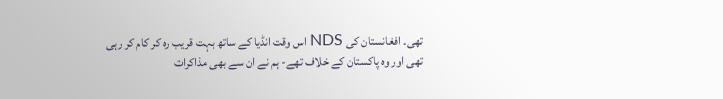تھی۔ افغانستان کی NDS اس وقت انڈیا کے ساتھ بہت قریب رہ کر کام کر رہی تھی اور وہ پاکستان کے خلاف تھے- ہم نے ان سے بھی مذاکرات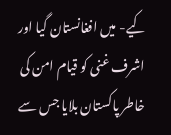کیے- میں افغانستان گیا اور اشرف غنی کو قیام امن کی خاطر پاکستان بلایا جس سے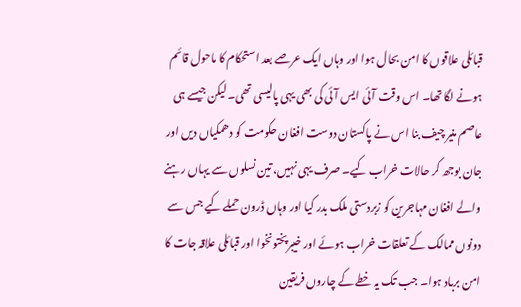قبائلی علاقوں کا امن بحال ہوا اور وہاں ایک عرصے بعد استحکام کا ماحول قائم ہونے لگا تھا۔ اس وقت آئی ایس آئی کی بھی یہی پالیسی تھی۔ لیکن جیسے ہی عاصم منیر چیف بنا اس نے پاکستان دوست افغان حکومت کو دھمکیاں دیں اور جان بوجھ کر حالات خراب کیے۔ صرف یہی نہیں، تین نسلوں سے یہاں رہنے والے افغان مہاجرین کو زبردستی ملک بدر کیا اور وہاں ڈرون حملے کیے جس سے دونوں ممالک کے تعلقات خراب ہوئے اور خیبرپختونخوا اور قبائلی علاقہ جات کا امن برباد ہوا۔ جب تک یہ خطے کے چاروں فریقین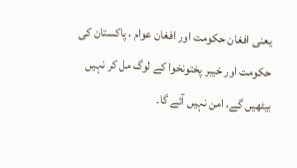یعنی افغان حکومت اور افغان عوام ، پاکستان کی حکومت اور خیبر پختونخوا کے لوگ مل کر نہیں بیٹھیں گے، امن نہیں آئے گا۔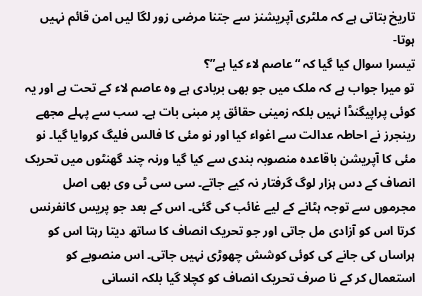تاریخ بتاتی ہے کہ ملٹری آپریشنز سے جتنا مرضی زور لگا لیں امن قائم نہیں ہوتا-
تیسرا سوال کیا گیا کہ “عاصم لاء کیا ہے”؟
تو میرا جواب ہے کہ ملک میں جو بھی بربادی ہے وہ عاصم لاء کے تحت ہے اور یہ کوئی پراپیگنڈا نہیں بلکہ زمینی حقائق پر مبنی بات ہے۔ سب سے پہلے مجھے رینجرز نے احاطہ عدالت سے اغواء کیا اور نو مئی کا فالس فلیگ کروایا گیا۔ نو مئی کا آپریشن باقاعدہ منصوبہ بندی سے کیا گیا ورنہ چند گھنٹوں میں تحریک انصاف کے دس ہزار لوگ گرفتار نہ کیے جاتے۔ سی سی ٹی وی بھی اصل مجرموں سے توجہ ہٹانے کے لیے غائب کی گئی۔ اس کے بعد جو پریس کانفرنس کرتا اس کو آزادی مل جاتی اور جو تحریک انصاف کا ساتھ دیتا رہتا اس کو ہراساں کی جانے کی کوئی کوشش چھوڑی نہیں جاتی۔ اس منصوبے کو استعمال کر کے نا صرف تحریک انصاف کو کچلا گیا بلکہ انسانی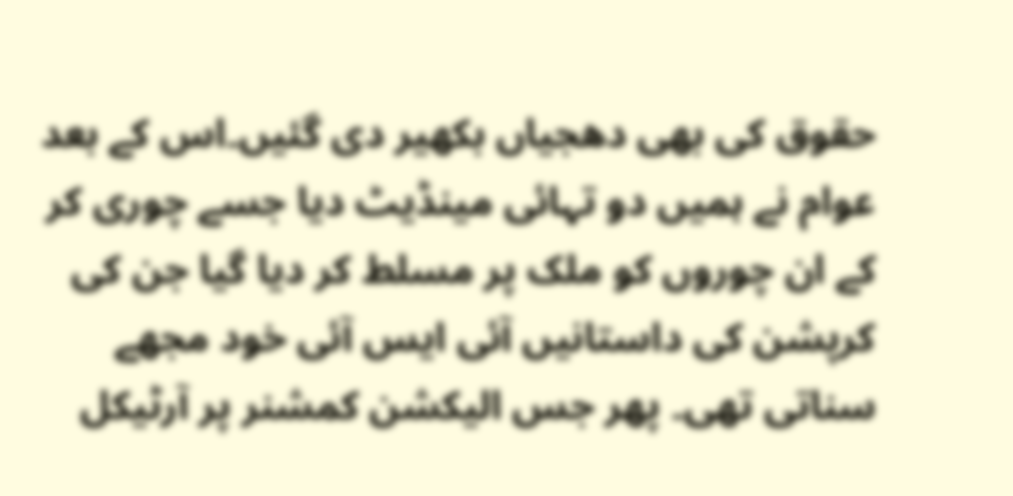حقوق کی بھی دھجیاں بکھیر دی گئیں۔اس کے بعد عوام نے ہمیں دو تہائی مینڈیٹ دیا جسے چوری کر کے ان چوروں کو ملک پر مسلط کر دیا گیا جن کی کرپشن کی داستانیں آئی ایس آئی خود مجھے سناتی تھی۔ پھر جس الیکشن کمشنر پر آرٹیکل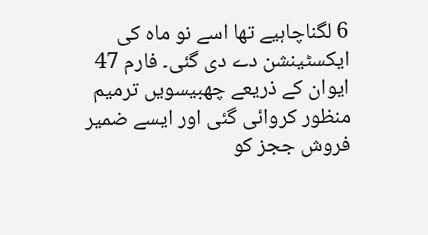6 لگناچاہیے تھا اسے نو ماہ کی ایکسٹینشن دے دی گئی۔ فارم 47 ایوان کے ذریعے چھبیسویں ترمیم منظور کروائی گئی اور ایسے ضمیر فروش ججز کو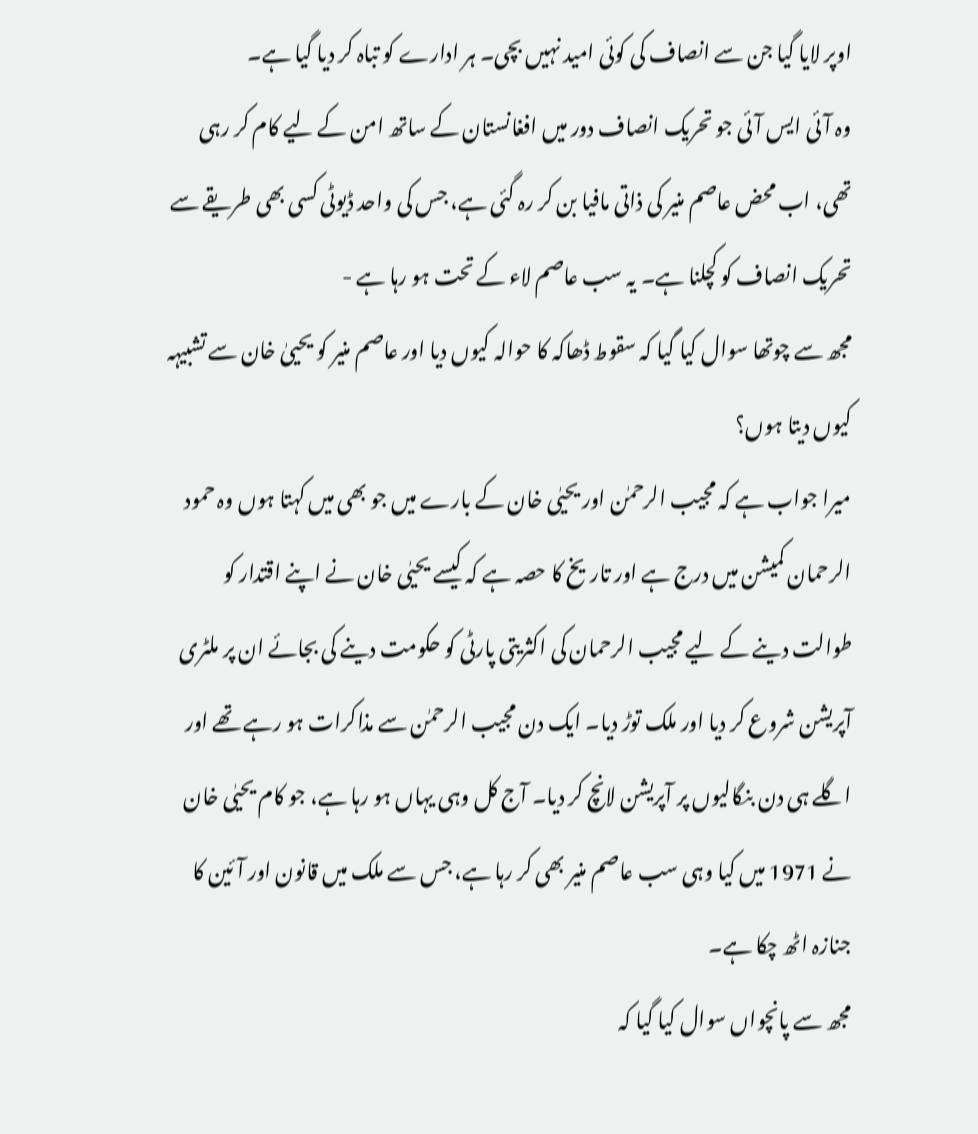اوپر لایا گیا جن سے انصاف کی کوئی امید نہیں بچی۔ ہر ادارے کو تباہ کر دیا گیا ہے۔
وہ آئی ایس آئی جو تحریک انصاف دور میں افغانستان کے ساتھ امن کے لیے کام کر رہی تھی، اب محض عاصم منیر کی ذاتی مافیا بن کر رہ گئی ہے، جس کی واحد ڈیوٹی کسی بھی طریقے سے تحریک انصاف کو کچلنا ہے۔ یہ سب عاصم لاء کے تحت ہو رہا ہے -
مجھ سے چوتھا سوال کیا گیا کہ سقوط ڈھاکہ کا حوالہ کیوں دیا اور عاصم منیر کو یحییٰ خان سے تشبیہہ کیوں دیتا ہوں؟
میرا جواب ہے کہ مجیب الرحمٰن اور یحیٰی خان کے بارے میں جو بھی میں کہتا ہوں وہ حمود الرحمان کمیشن میں درج ہے اور تاریخ کا حصہ ہے کہ کیسے یحیٰی خان نے اپنے اقتدار کو طوالت دینے کے لیے مجیب الرحمان کی اکثریتی پارٹی کو حکومت دینے کی بجائے ان پر ملٹری آپریشن شروع کر دیا اور ملک توڑ دیا۔ ایک دن مجیب الرحمٰن سے مذاکرات ہو رہے تھے اور اگلے ہی دن بنگالیوں پر آپریشن لانچ کر دیا۔ آج کل وہی یہاں ہو رہا ہے، جو کام یحیٰی خان نے 1971 میں کیا وہی سب عاصم منیر بھی کر رہا ہے، جس سے ملک میں قانون اور آئین کا جنازہ اٹھ چکا ہے۔
مجھ سے پانچواں سوال کیا گیا کہ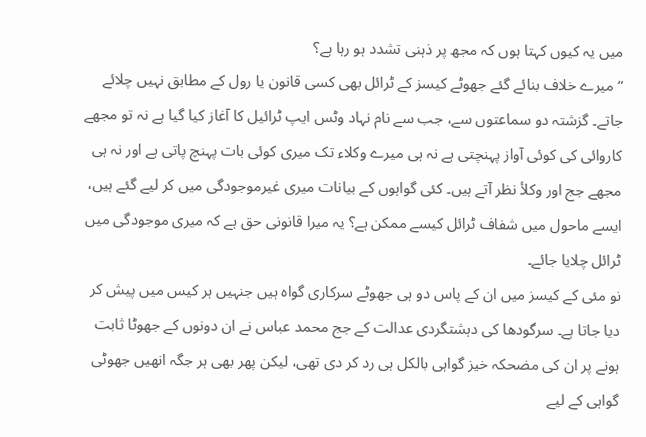میں یہ کیوں کہتا ہوں کہ مجھ پر ذہنی تشدد ہو رہا ہے؟
“میرے خلاف بنائے گئے جھوٹے کیسز کے ٹرائل بھی کسی قانون یا رول کے مطابق نہیں چلائے جاتے۔ گزشتہ دو سماعتوں سے، جب سے نام نہاد وٹس ایپ ٹرائیل کا آغاز کیا گیا ہے نہ تو مجھے کاروائی کی کوئی آواز پہنچتی ہے نہ ہی میرے وکلاء تک میری کوئی بات پہنچ پاتی ہے اور نہ ہی مجھے جج اور وکلأ نظر آتے ہیں۔ کئی گواہوں کے بیانات میری غیرموجودگی میں کر لیے گئے ہیں، ایسے ماحول میں شفاف ٹرائل کیسے ممکن ہے؟ یہ میرا قانونی حق ہے کہ میری موجودگی میں ٹرائل چلایا جائے۔
نو مئی کے کیسز میں ان کے پاس دو ہی جھوٹے سرکاری گواہ ہیں جنہیں ہر کیس میں پیش کر دیا جاتا ہے۔ سرگودھا کی دہشتگردی عدالت کے جج محمد عباس نے ان دونوں کے جھوٹا ثابت ہونے پر ان کی مضحکہ خیز گواہی بالکل ہی رد کر دی تھی، لیکن پھر بھی ہر جگہ انھیں جھوٹی گواہی کے لیے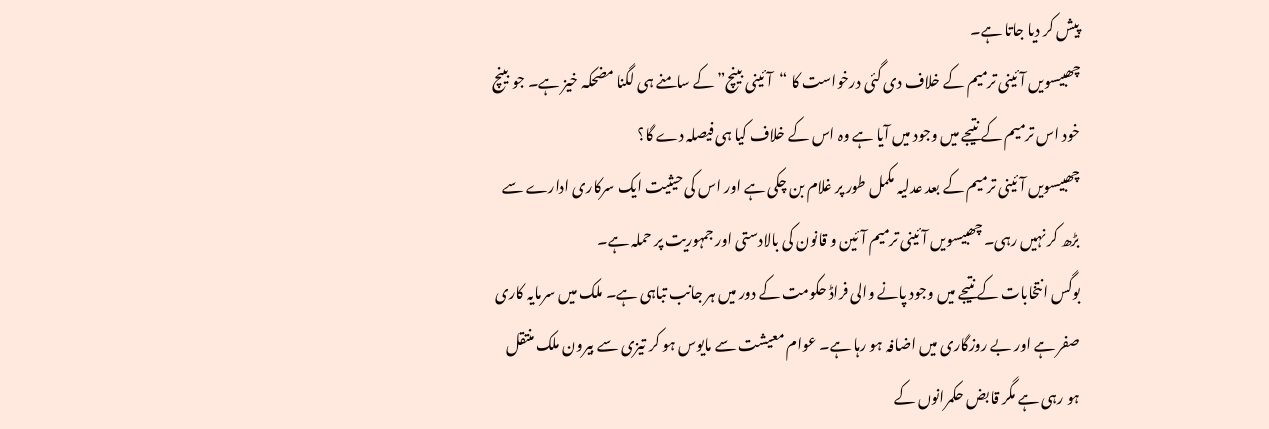پیش کر دیا جاتا ہے۔
چھبیسویں آئینی ترمیم کے خلاف دی گئی درخواست کا “آئینی بینچ” کے سامنے ہی لگنا مضحکہ خیز ہے۔ جو بینچ خود اس ترمیم کے نتیجے میں وجود میں آیا ہے وہ اس کے خلاف کیا ہی فیصلہ دے گا؟
چھبیسویں آئینی ترمیم کے بعد عدلیہ مکمل طور پر غلام بن چکی ہے اور اس کی حیثیت ایک سرکاری ادارے سے بڑھ کر نہیں رہی۔ چھبیسویں آئینی ترمیم آئین و قانون کی بالادستی اور جمہوریت پر حملہ ہے۔
بوگس انتخابات کے نتیجے میں وجود پانے والی فراڈ حکومت کے دور میں ہر جانب تباہی ہے۔ ملک میں سرمایہ کاری صفر ہے اور بے روزگاری میں اضافہ ہو رہا ہے۔ عوام معیشت سے مایوس ہو کر تیزی سے بیرون ملک منتقل ہو رہی ہے مگر قابض حکمرانوں کے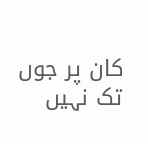کان پر جوں تک نہیں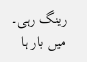رینگ رہی۔
میں بار ہا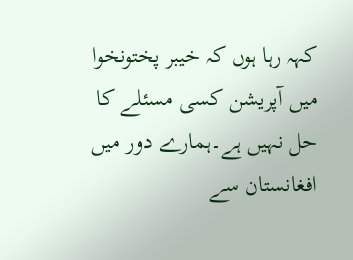کہہ رہا ہوں کہ خیبر پختونخوا میں آپریشن کسی مسئلے کا حل نہیں ہے۔ہمارے دور میں افغانستان سے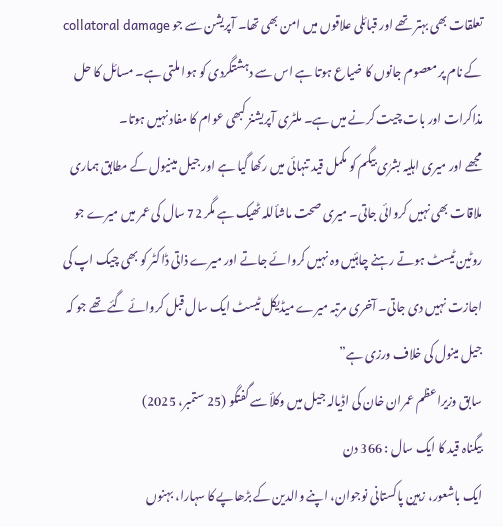تعلقات بھی بہتر تھے اور قبائلی علاقوں میں امن بھی تھا۔ آپریشن سے جو collatoral damage کے نام پر معصوم جانوں کا ضیاع ہوتا ہے اس سے دہشتگردی کو ہوا ملتی ہے۔ مسائل کا حل مذاکرات اور بات چیت کرنے میں ہے۔ ملٹری آپریشنز کبھی عوام کا مفاد نہیں ہوتا۔
مجھے اور میری اہلیہ بشرٰی بیگم کو مکمل قید تنہائی میں رکھا گیا ہے اور جیل مینیول کے مطابق ہماری ملاقات بھی نہیں کروائی جاتی۔ میری صحت ماشأللہ ٹھیک ہے مگر 72 سال کی عمر میں میرے جو روٹین ٹیسٹ ہوتے رہنے چاہئیں وہ نہیں کروائے جاتے اور میرے ذاتی ڈاکٹر کو بھی چیک اپ کی اجازت نہیں دی جاتی۔ آخری مرتبہ میرے میڈیکل ٹیسٹ ایک سال قبل کروائے گئے تھے جو کہ جیل مینول کی خلاف ورزی ہے”
سابق وزیراعظم عمران خان کی اڈیالہ جیل میں وکلأ سے گفتگو (25 ستمبر، 2025)
بیگناہ قید کا ایک سال : 366 دن
ایک باشعور، زہین پاکستانی نوجوان، اپنے والدین کے بڑھاپے کا سہارا، بہنوں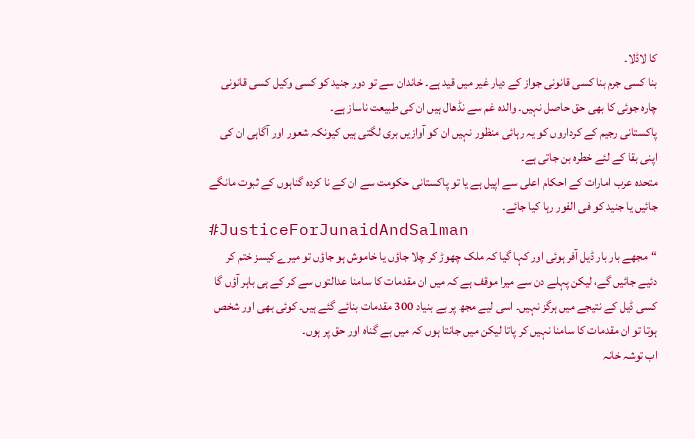کا لاڈلا۔
بنا کسی جرم بنا کسی قانونی جواز کے دیار غیر میں قید ہے۔ خاندان سے تو دور جنید کو کسی وکیل کسی قانونی چارہ جوئی کا بھی حق حاصل نہیں۔ والدہ غم سے نڈھال ہیں ان کی طبیعت ناساز ہے۔
پاکستانی رجیم کے کرداروں کو یہ رہائی منظور نہیں ان کو آوازیں بری لگتی ہیں کیونکہ شعور اور آگاہی ان کی اپنی بقا کے لئے خطرہ بن جاتی ہے۔
متحدہ عرب امارات کے احکام اعلی سے اپیل ہے یا تو پاکستانی حکومت سے ان کے نا کردہ گناہوں کے ثبوت مانگے جائیں یا جنید کو فی الفور رہا کیا جائے۔
#JusticeForJunaidAndSalman
“مجھے بار بار ڈیل آفر ہوئی اور کہا گیا کہ ملک چھوڑ کر چلا جاؤں یا خاموش ہو جاؤں تو میرے کیسز ختم کر دئیے جائیں گے، لیکن پہلے دن سے میرا موقف ہے کہ میں ان مقدمات کا سامنا عدالتوں سے کر کے ہی باہر آؤں گا کسی ڈیل کے نتیجے میں ہرگز نہیں۔ اسی لیے مجھ پر بے بنیاد 300 مقدمات بنائے گئے ہیں۔ کوئی بھی اور شخص ہوتا تو ان مقدمات کا سامنا نہیں کر پاتا لیکن میں جانتا ہوں کہ میں بے گناہ اور حق پر ہوں۔
اب توشہ خانہ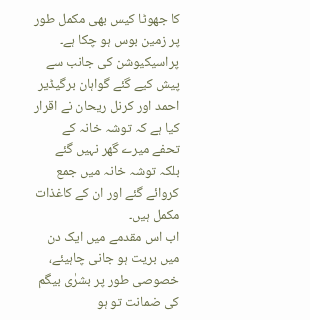کا جھوٹا کیس بھی مکمل طور پر زمین بوس ہو چکا ہے۔ پراسیکیوشن کی جانب سے پیش کیے گئے گواہان برگیڈیر احمد اور کرنل ریحان نے اقرار کیا ہے کہ توشہ خانہ کے تحفے میرے گھر نہیں گئے بلکہ توشہ خانہ میں جمع کروائے گئے اور ان کے کاغذات مکمل ہیں۔
اب اس مقدمے میں ایک دن میں بریت ہو جانی چاہیئے، خصوصی طور پر بشرٰی بیگم کی ضمانت تو ہو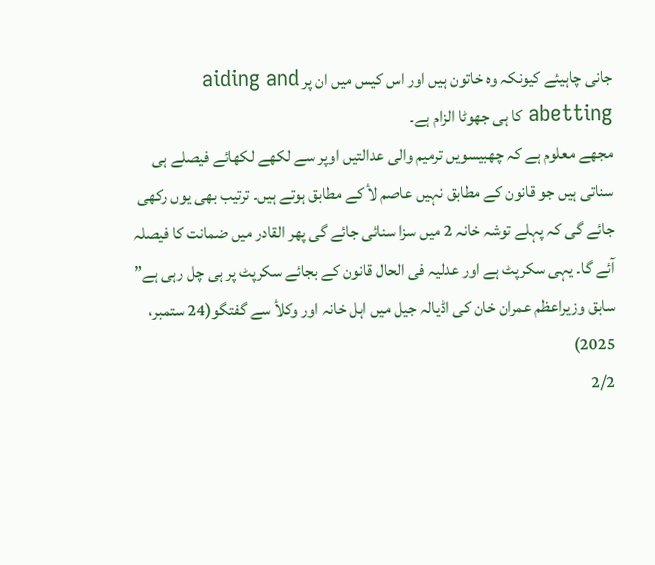جانی چاہیئے کیونکہ وہ خاتون ہیں اور اس کیس میں ان پر aiding and abetting کا ہی جھوٹا الزام ہے۔
مجھے معلوم ہے کہ چھبیسویں ترمیم والی عدالتیں اوپر سے لکھے لکھائے فیصلے ہی سناتی ہیں جو قانون کے مطابق نہیں عاصم لأ کے مطابق ہوتے ہیں۔ ترتیب بھی یوں رکھی جائے گی کہ پہلے توشہ خانہ 2 میں سزا سنائی جائے گی پھر القادر میں ضمانت کا فیصلہ آئے گا۔ یہی سکرپٹ ہے اور عدلیہ فی الحال قانون کے بجائے سکرپٹ پر ہی چل رہی ہے”
سابق وزیراعظم عمران خان کی اڈیالہ جیل میں اہل خانہ اور وکلأ سے گفتگو(24 ستمبر، 2025)
2/2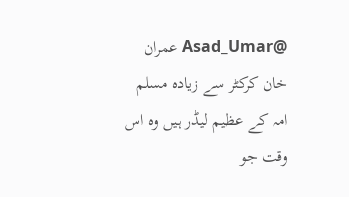@Asad_Umar عمران خان کرکٹر سے زیادہ مسلم امہ کے عظیم لیڈر ہیں وہ اس وقت جو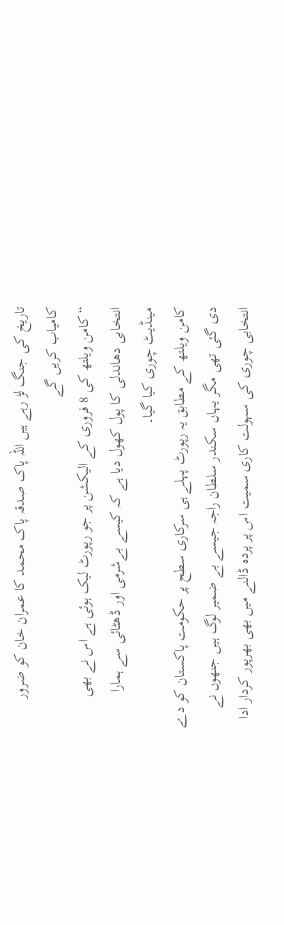تاریخ کی جنگ لڑ رہے ہیں اللہ پاک صدقہ پاک محمد کا عمران خان کو ضرور کامیاب کریں گے
“کامن ویلتھ کی 8 فروری کے الیکشن پر جو رپورٹ لیک ہوئی ہے اس نے بھی انتخابی دھاندلی کا پول کھول دیا ہے کہ کیسے بےشرمی اور ڈھٹائی سے ہمارا مینڈیٹ چوری کیا گیا۔
کامن ویلتھ کے مطابق یہ رپورٹ پہلے ہی سرکاری سطح پر حکومت پاکستان کو دے دی گئی تھی مگر یہاں سکندر سلطان راجہ جیسے بے ضمیر لوگ ہیں جنھوں نے انتخابی چوری کی سہولت کاری سمیت اس پر پردہ ڈالنے میں بھی بھرپور کردار ادا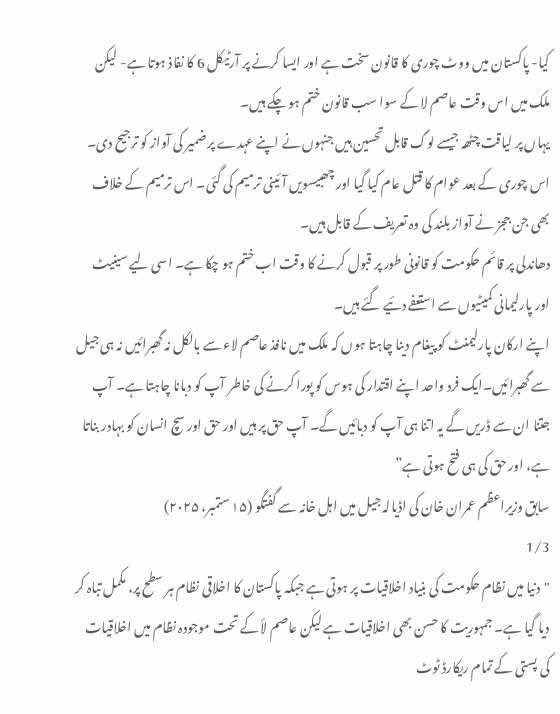کیا- پاکستان میں ووٹ چوری کا قانون سخت ہے اور ایسا کرنے پر آرٹیکل 6 کا نفاذ ہوتا ہے- لیکن ملک میں اس وقت عاصم لا کے سوا سب قانون ختم ہو چکے ہیں۔
یہاں پر لیاقت چٹھہ جیسے لوگ قابل تحسین ہیں جنہوں نے اپنے عہدے پر ضمیر کی آواز کو ترجیح دی۔ اس چوری کے بعد عوام کا قتل عام کیا گیا اور چھبیسویں آئینی ترمیم کی گئی۔ اس ترمیم کے خلاف بھی جن ججز نے آواز بلند کی وہ تعریف کے قابل ہیں۔
دھاندلی پر قائم حکومت کو قانونی طور پر قبول کرنے کا وقت اب ختم ہو چکا ہے۔ اسی لیے سینیٹ اور پارلیمانی کمیٹیوں سے استعفے دئیے گئے ہیں۔
اپنے ارکان پارلیمنٹ کو پیغام دینا چاہتا ہوں کہ ملک میں نافذ عاصم لاء سے بالکل نہ گھبرائیں نہ ہی جیل سے گھبرائیں۔ایک فرد واحد اپنے اقتدار کی ہوس کو پورا کرنے کی خاطر آپ کو دبانا چاہتا ہے۔ آپ جتنا ان سے ڈریں گے یہ اتنا ہی آپ کو دبائیں گے۔ آپ حق پر ہیں اور حق اور سچ انسان کو بہادر بناتا ہے، اور حق کی ہی فتح ہوتی ہے”
سابق وزیراعظم عمران خان کی اڈیالہ جیل میں اہل خانہ سے گفتگو (۱۵ ستمبر، ۲۰۲۵)
1/3
"دنیا میں نظام حکومت کی بنیاد اخلاقیات پر ہوتی ہے جبکہ پاکستان کا اخلاقی نظام ہر سطح پر، مکمل تباہ کر دیا گیا ہے۔ جمہوریت کا حسن بھی اخلاقیات ہے لیکن عاصم لأ کے تحت موجودہ نظام میں اخلاقیات کی پستی کے تمام ریکارڈ ٹوٹ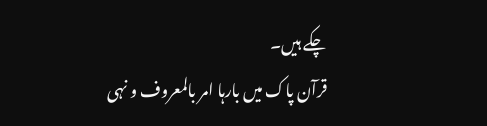چکے ہیں۔
قرآن پاک میں بارہا امر بالمعروف و نہی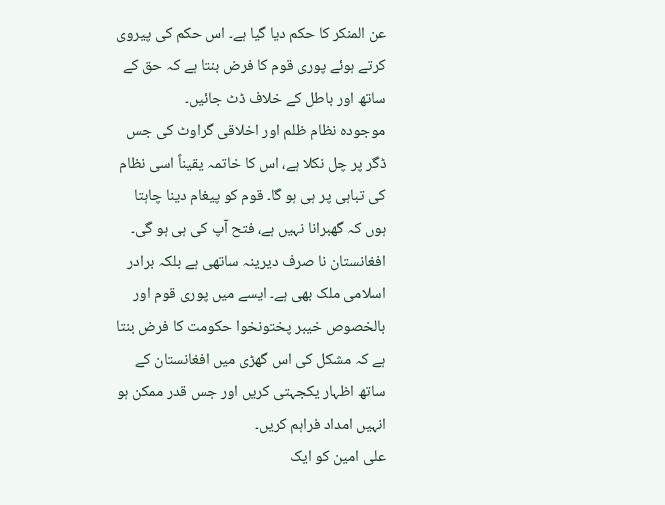عن المنکر کا حکم دیا گیا ہے۔ اس حکم کی پیروی کرتے ہوئے پوری قوم کا فرض بنتا ہے کہ حق کے ساتھ اور باطل کے خلاف ڈٹ جائیں۔
موجودہ نظام ظلم اور اخلاقی گراوٹ کی جس ڈگر پر چل نکلا ہے، اس کا خاتمہ یقیناً اسی نظام کی تباہی پر ہی ہو گا۔ قوم کو پیغام دینا چاہتا ہوں کہ گھبرانا نہیں ہے، فتح آپ کی ہی ہو گی۔
افغانستان نا صرف دیرینہ ساتھی ہے بلکہ برادر اسلامی ملک بھی ہے۔ ایسے میں پوری قوم اور بالخصوص خیبر پختونخوا حکومت کا فرض بنتا ہے کہ مشکل کی اس گھڑی میں افغانستان کے ساتھ اظہار یکجہتی کریں اور جس قدر ممکن ہو انہیں امداد فراہم کریں۔
علی امین کو ایک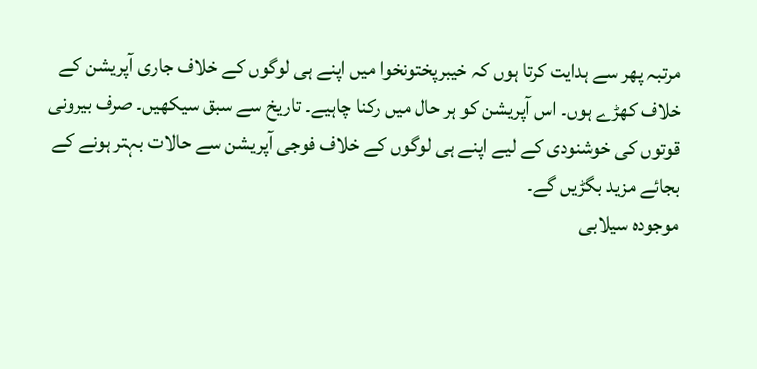مرتبہ پھر سے ہدایت کرتا ہوں کہ خیبرپختونخوا میں اپنے ہی لوگوں کے خلاف جاری آپریشن کے خلاف کھڑے ہوں۔ اس آپریشن کو ہر حال میں رکنا چاہیے۔ تاریخ سے سبق سیکھیں۔ صرف بیرونی قوتوں کی خوشنودی کے لیے اپنے ہی لوگوں کے خلاف فوجی آپریشن سے حالات بہتر ہونے کے بجائے مزید بگڑیں گے۔
موجودہ سیلابی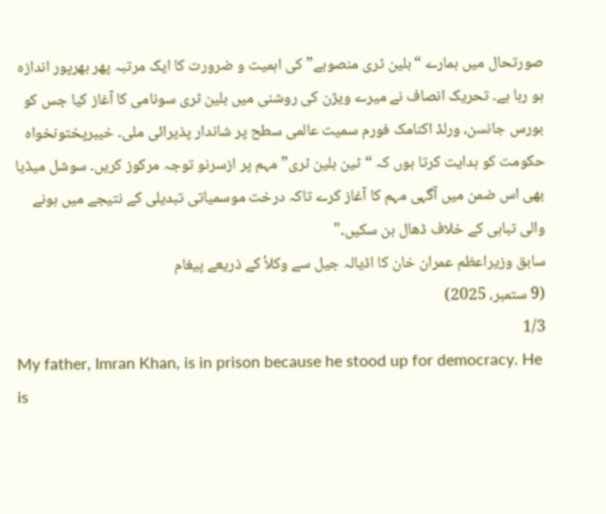صورتحال میں ہمارے “بلین ٹری منصوبے” کی اہمیت و ضرورت کا ایک مرتبہ پھر بھرپور اندازہ ہو رہا ہے۔ تحریک انصاف نے میرے ویژن کی روشنی میں بلین ٹری سونامی کا آغاز کیا جس کو بورس جانسن، ورلڈ اکنامک فورم سمیت عالمی سطح پر شاندار پذیرائی ملی۔ خیبرپختونخواہ حکومت کو ہدایت کرتا ہوں کہ “ٹین بلین ٹری” مہم پر ازسرنو توجہ مرکوز کریں۔ سوشل میڈیا بھی اس ضمن میں آگہی مہم کا آغاز کرے تاکہ درخت موسمیاتی تبدیلی کے نتیجے میں ہونے والی تباہی کے خلاف ڈھال بن سکیں۔"
سابق وزیراعظم عمران خان کا اڈیالہ جیل سے وکلأ کے ذریعے پیغام
(9 ستمبر، 2025)
1/3
My father, Imran Khan, is in prison because he stood up for democracy. He is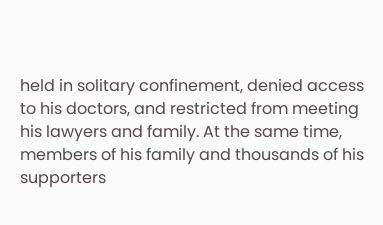held in solitary confinement, denied access to his doctors, and restricted from meeting his lawyers and family. At the same time, members of his family and thousands of his supporters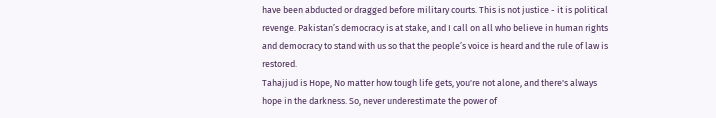have been abducted or dragged before military courts. This is not justice - it is political revenge. Pakistan’s democracy is at stake, and I call on all who believe in human rights and democracy to stand with us so that the people’s voice is heard and the rule of law is restored.
Tahajjud is Hope, No matter how tough life gets, you're not alone, and there's always hope in the darkness. So, never underestimate the power of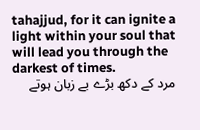tahajjud, for it can ignite a light within your soul that will lead you through the darkest of times.
مرد کے دکھ بڑے بے زبان ہوتے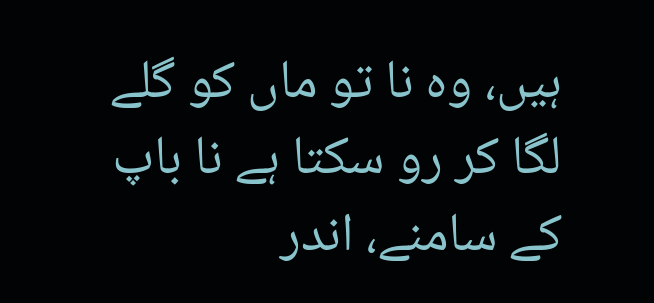ہیں، وہ نا تو ماں کو گلے لگا کر رو سکتا ہے نا باپ کے سامنے، اندر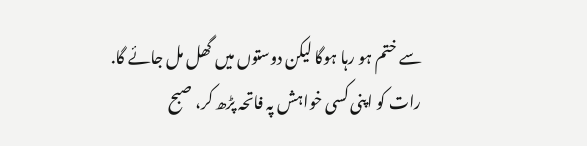سے ختم ہو رہا ہوگا لیکن دوستوں میں گھل مل جائے گا.
رات کو اپنی کسی خواہش پہ فاتحہ پڑھ کر، صبح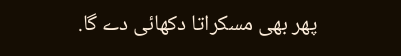پھر بھی مسکراتا دکھائی دے گا.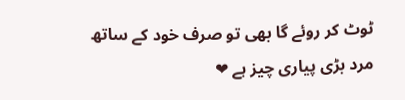ٹوٹ کر روئے گا بھی تو صرف خود کے ساتھ
مرد بڑی پیاری چیز ہے ❤